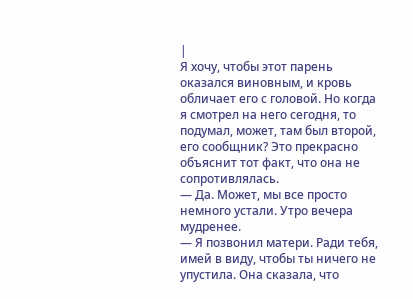|
Я хочу, чтобы этот парень оказался виновным, и кровь обличает его с головой. Но когда я смотрел на него сегодня, то подумал, может, там был второй, его сообщник? Это прекрасно объяснит тот факт, что она не сопротивлялась.
— Да. Может, мы все просто немного устали. Утро вечера мудренее.
— Я позвонил матери. Ради тебя, имей в виду, чтобы ты ничего не упустила. Она сказала, что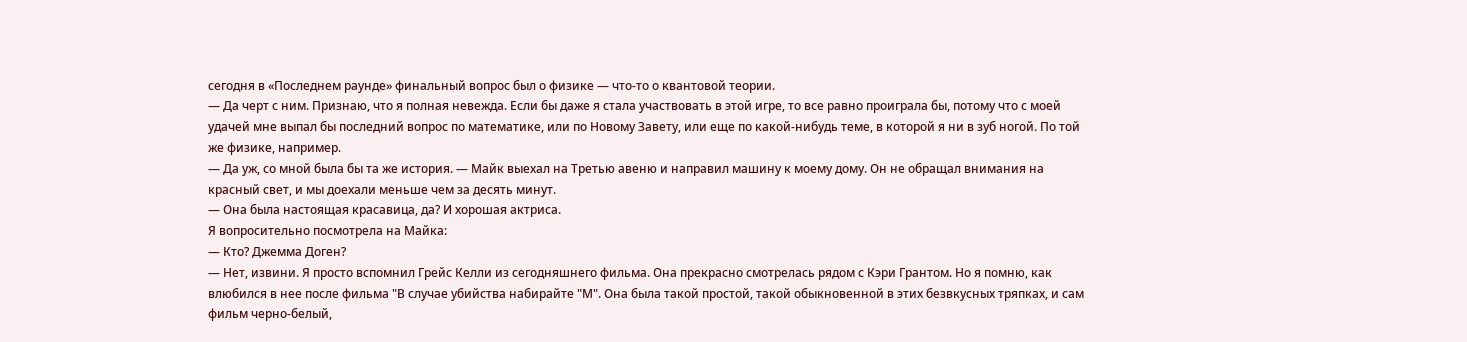сегодня в «Последнем раунде» финальный вопрос был о физике — что-то о квантовой теории.
— Да черт с ним. Признаю, что я полная невежда. Если бы даже я стала участвовать в этой игре, то все равно проиграла бы, потому что с моей удачей мне выпал бы последний вопрос по математике, или по Новому Завету, или еще по какой-нибудь теме, в которой я ни в зуб ногой. По той же физике, например.
— Да уж, со мной была бы та же история. — Майк выехал на Третью авеню и направил машину к моему дому. Он не обращал внимания на красный свет, и мы доехали меньше чем за десять минут.
— Она была настоящая красавица, да? И хорошая актриса.
Я вопросительно посмотрела на Майка:
— Кто? Джемма Доген?
— Нет, извини. Я просто вспомнил Грейс Келли из сегодняшнего фильма. Она прекрасно смотрелась рядом с Кэри Грантом. Но я помню, как влюбился в нее после фильма "В случае убийства набирайте "М". Она была такой простой, такой обыкновенной в этих безвкусных тряпках, и сам фильм черно-белый,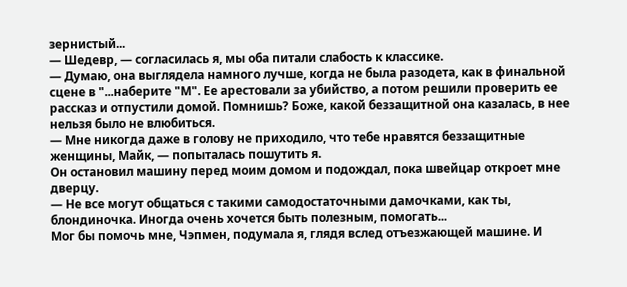зернистый...
— Шедевр, — согласилась я, мы оба питали слабость к классике.
— Думаю, она выглядела намного лучше, когда не была разодета, как в финальной сцене в "...наберите "М". Ее арестовали за убийство, а потом решили проверить ее рассказ и отпустили домой. Помнишь? Боже, какой беззащитной она казалась, в нее нельзя было не влюбиться.
— Мне никогда даже в голову не приходило, что тебе нравятся беззащитные женщины, Майк, — попыталась пошутить я.
Он остановил машину перед моим домом и подождал, пока швейцар откроет мне дверцу.
— Не все могут общаться с такими самодостаточными дамочками, как ты, блондиночка. Иногда очень хочется быть полезным, помогать...
Мог бы помочь мне, Чэпмен, подумала я, глядя вслед отъезжающей машине. И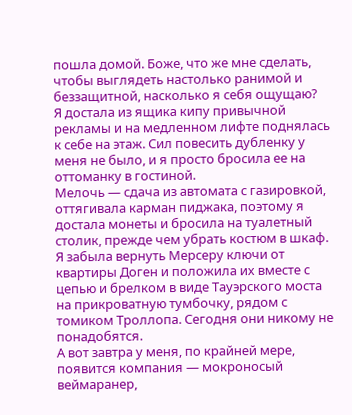пошла домой. Боже, что же мне сделать, чтобы выглядеть настолько ранимой и беззащитной, насколько я себя ощущаю?
Я достала из ящика кипу привычной рекламы и на медленном лифте поднялась к себе на этаж. Сил повесить дубленку у меня не было, и я просто бросила ее на оттоманку в гостиной.
Мелочь — сдача из автомата с газировкой, оттягивала карман пиджака, поэтому я достала монеты и бросила на туалетный столик, прежде чем убрать костюм в шкаф. Я забыла вернуть Мерсеру ключи от квартиры Доген и положила их вместе с цепью и брелком в виде Тауэрского моста на прикроватную тумбочку, рядом с томиком Троллопа. Сегодня они никому не понадобятся.
А вот завтра у меня, по крайней мере, появится компания — мокроносый веймаранер,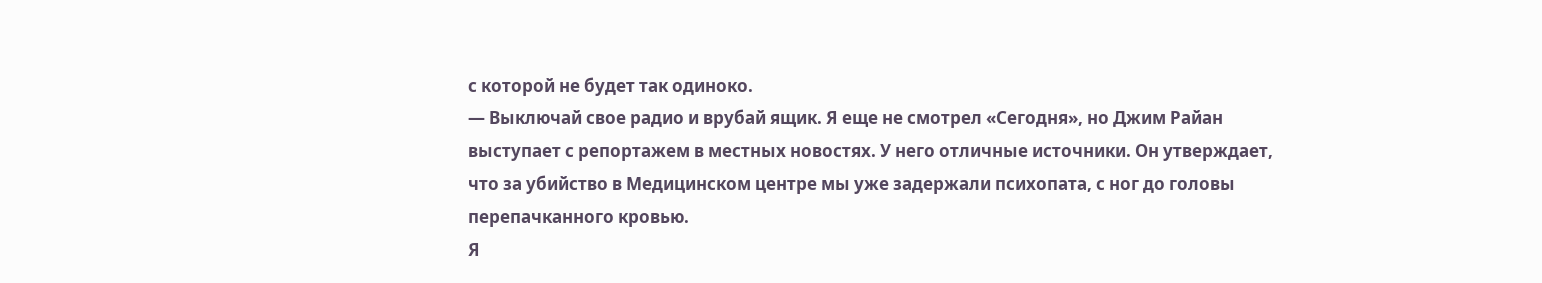с которой не будет так одиноко.
— Выключай свое радио и врубай ящик. Я еще не смотрел «Сегодня», но Джим Райан выступает с репортажем в местных новостях. У него отличные источники. Он утверждает, что за убийство в Медицинском центре мы уже задержали психопата, с ног до головы перепачканного кровью.
Я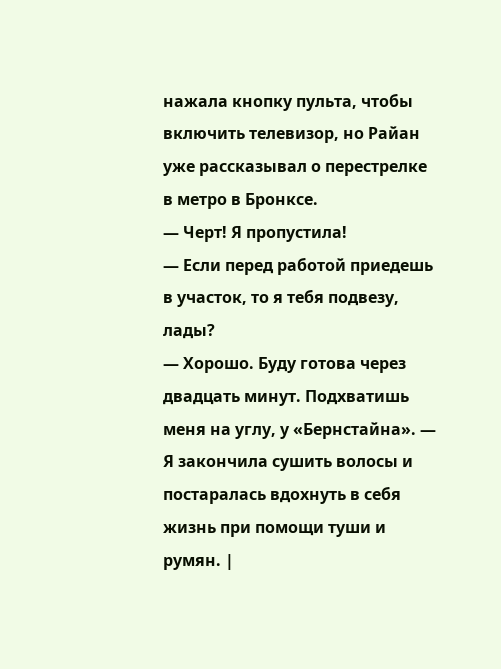нажала кнопку пульта, чтобы включить телевизор, но Райан уже рассказывал о перестрелке в метро в Бронксе.
— Черт! Я пропустила!
— Если перед работой приедешь в участок, то я тебя подвезу, лады?
— Хорошо. Буду готова через двадцать минут. Подхватишь меня на углу, у «Бернстайна». — Я закончила сушить волосы и постаралась вдохнуть в себя жизнь при помощи туши и румян. |